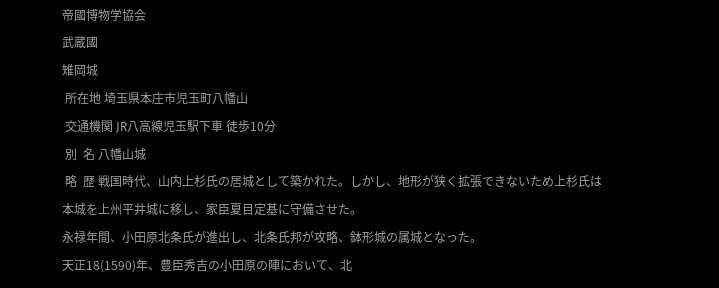帝國博物学協会
武蔵國
雉岡城
 所在地 埼玉県本庄市児玉町八幡山
 交通機関 JR八高線児玉駅下車 徒歩10分
 別  名 八幡山城
 略  歴 戦国時代、山内上杉氏の居城として築かれた。しかし、地形が狭く拡張できないため上杉氏は本城を上州平井城に移し、家臣夏目定基に守備させた。
永禄年間、小田原北条氏が進出し、北条氏邦が攻略、鉢形城の属城となった。
天正18(1590)年、豊臣秀吉の小田原の陣において、北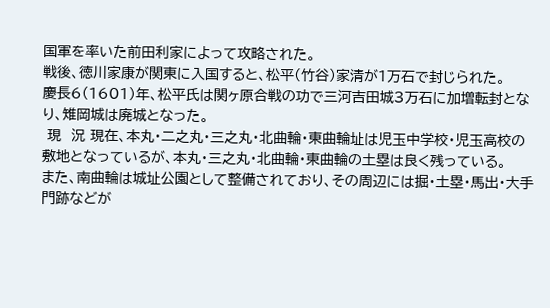国軍を率いた前田利家によって攻略された。
戦後、徳川家康が関東に入国すると、松平(竹谷)家清が1万石で封じられた。
慶長6(1601)年、松平氏は関ヶ原合戦の功で三河吉田城3万石に加増転封となり、雉岡城は廃城となった。
 現  況 現在、本丸・二之丸・三之丸・北曲輪・東曲輪址は児玉中学校・児玉高校の敷地となっているが、本丸・三之丸・北曲輪・東曲輪の土塁は良く残っている。
また、南曲輪は城址公園として整備されており、その周辺には掘・土塁・馬出・大手門跡などが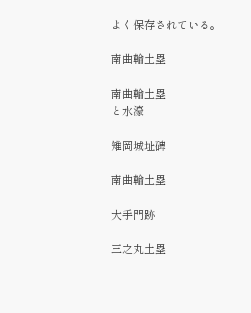よく保存されている。

南曲輪土塁

南曲輪土塁
と水濠

雉岡城址碑

南曲輪土塁

大手門跡

三之丸土塁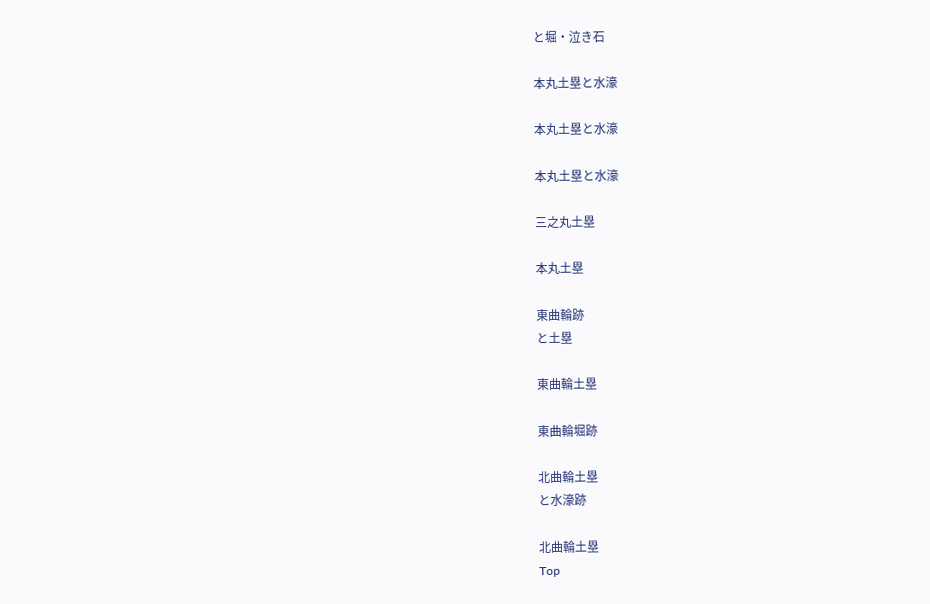と堀・泣き石

本丸土塁と水濠

本丸土塁と水濠

本丸土塁と水濠

三之丸土塁

本丸土塁

東曲輪跡
と土塁

東曲輪土塁

東曲輪堀跡

北曲輪土塁
と水濠跡

北曲輪土塁
Top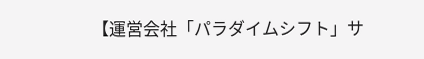【運営会社「パラダイムシフト」サ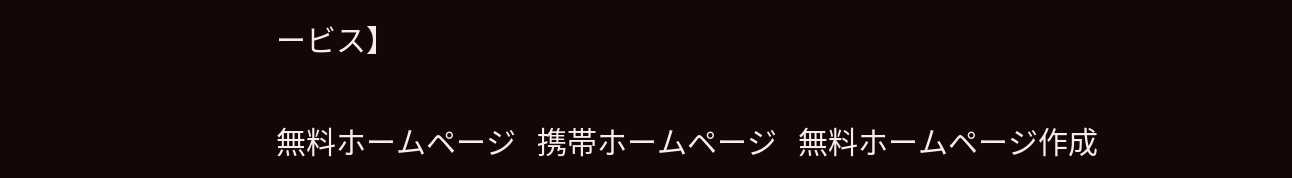ービス】

無料ホームページ   携帯ホームページ   無料ホームページ作成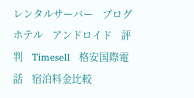レンタルサーバー   ブログ   ホテル   アンドロイド   評判   Timesell   格安国際電話   宿泊料金比較